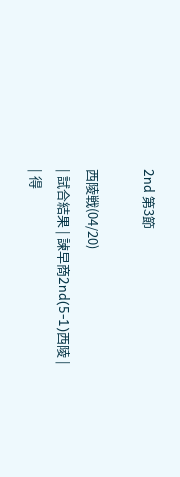2nd 第3節

西陵戦(04/20)
| 試合結果 | 諫早商2nd(5-1)西陵 |
| 得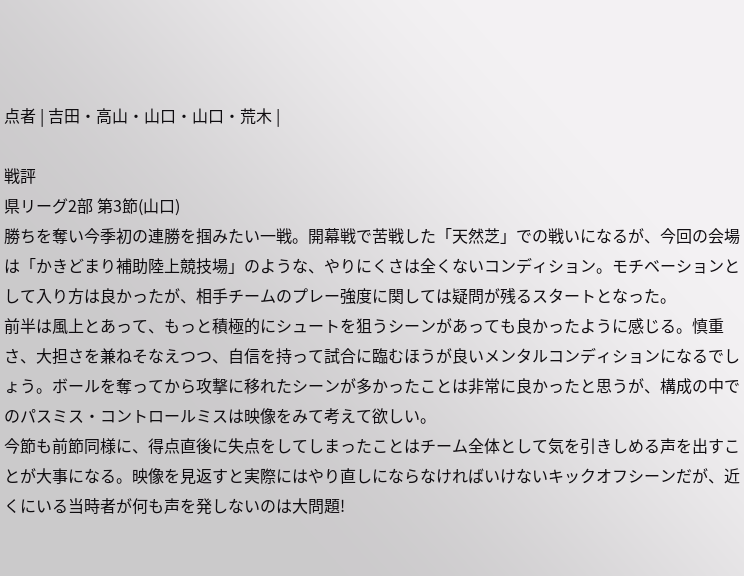点者 | 吉田・高山・山口・山口・荒木 |

戦評
県リーグ2部 第3節(山口)
勝ちを奪い今季初の連勝を掴みたい一戦。開幕戦で苦戦した「天然芝」での戦いになるが、今回の会場は「かきどまり補助陸上競技場」のような、やりにくさは全くないコンディション。モチベーションとして入り方は良かったが、相手チームのプレー強度に関しては疑問が残るスタートとなった。
前半は風上とあって、もっと積極的にシュートを狙うシーンがあっても良かったように感じる。慎重さ、大担さを兼ねそなえつつ、自信を持って試合に臨むほうが良いメンタルコンディションになるでしょう。ボールを奪ってから攻撃に移れたシーンが多かったことは非常に良かったと思うが、構成の中でのパスミス・コントロールミスは映像をみて考えて欲しい。
今節も前節同様に、得点直後に失点をしてしまったことはチーム全体として気を引きしめる声を出すことが大事になる。映像を見返すと実際にはやり直しにならなければいけないキックオフシーンだが、近くにいる当時者が何も声を発しないのは大問題!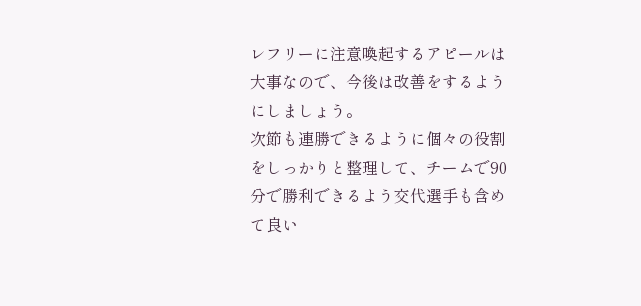レフリーに注意喚起するアピールは大事なので、今後は改善をするようにしましょう。
次節も連勝できるように個々の役割をしっかりと整理して、チームで90分で勝利できるよう交代選手も含めて良い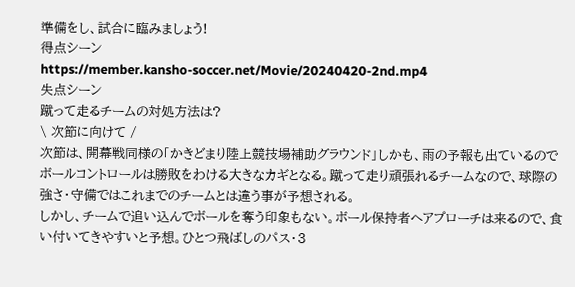準備をし、試合に臨みましょう!
得点シーン
https://member.kansho-soccer.net/Movie/20240420-2nd.mp4
失点シーン
蹴って走るチームの対処方法は?
\ 次節に向けて /
次節は、開幕戦同様の「かきどまり陸上競技場補助グラウンド」しかも、雨の予報も出ているのでボールコントロールは勝敗をわける大きなカギとなる。蹴って走り頑張れるチームなので、球際の強さ・守備ではこれまでのチームとは違う事が予想される。
しかし、チームで追い込んでボールを奪う印象もない。ボール保持者へアプローチは来るので、食い付いてきやすいと予想。ひとつ飛ばしのパス・3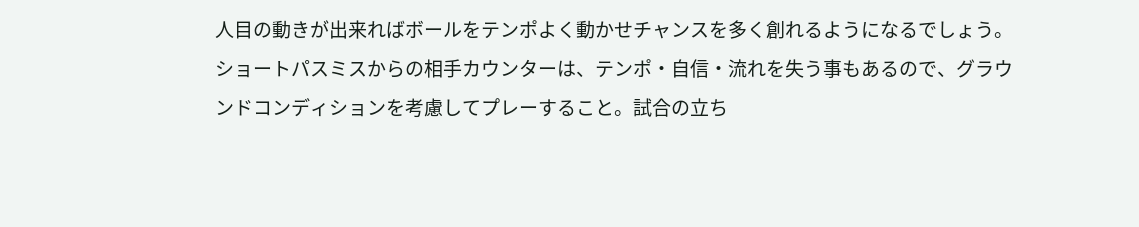人目の動きが出来ればボールをテンポよく動かせチャンスを多く創れるようになるでしょう。
ショートパスミスからの相手カウンターは、テンポ・自信・流れを失う事もあるので、グラウンドコンディションを考慮してプレーすること。試合の立ち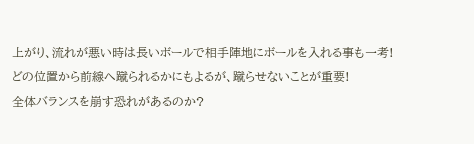上がり、流れが悪い時は長いボールで相手陣地にボールを入れる事も一考!
どの位置から前線へ蹴られるかにもよるが、蹴らせないことが重要!
全体バランスを崩す恐れがあるのか?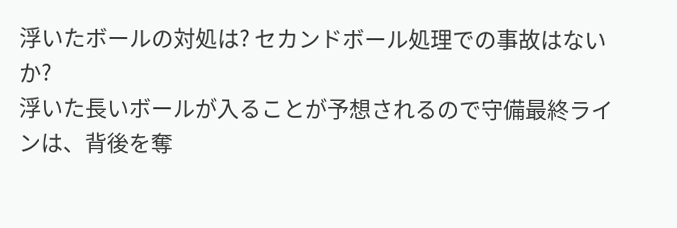浮いたボールの対処は? セカンドボール処理での事故はないか?
浮いた長いボールが入ることが予想されるので守備最終ラインは、背後を奪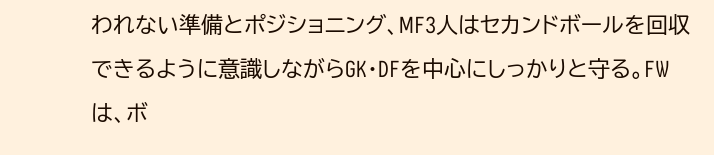われない準備とポジショニング、MF3人はセカンドボールを回収できるように意識しながらGK・DFを中心にしっかりと守る。FWは、ボ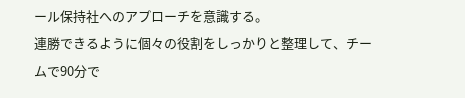ール保持社へのアプローチを意識する。
連勝できるように個々の役割をしっかりと整理して、チームで90分で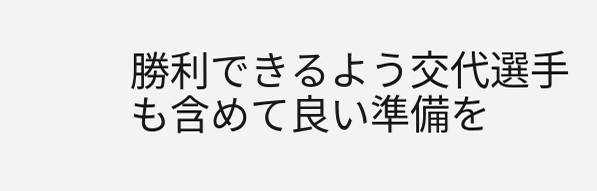勝利できるよう交代選手も含めて良い準備を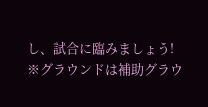し、試合に臨みましょう!
※グラウンドは補助グラウ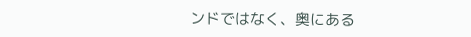ンドではなく、奥にある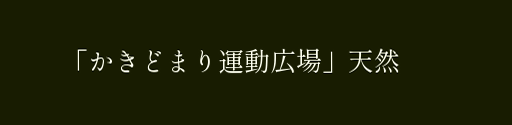「かきどまり運動広場」天然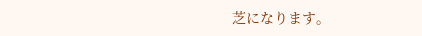芝になります。